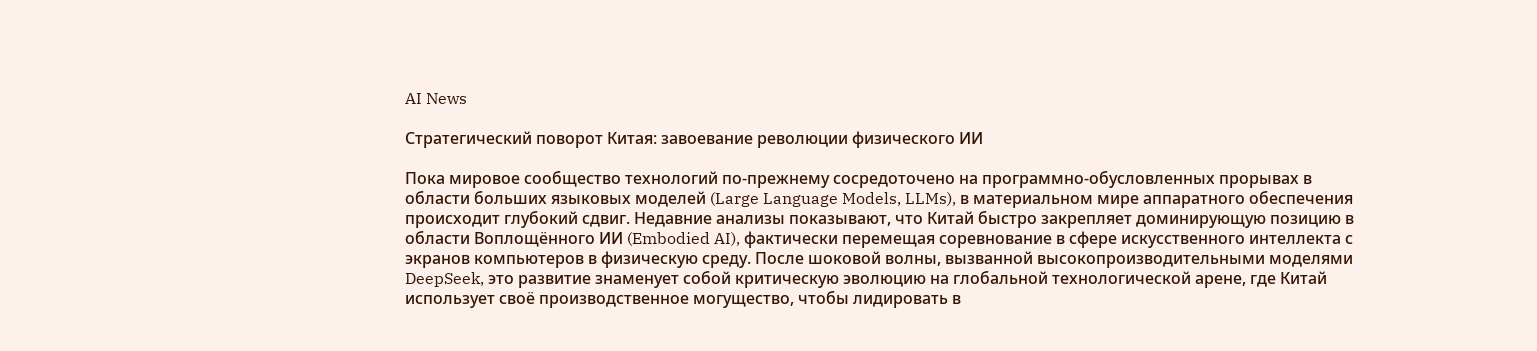AI News

Стратегический поворот Китая: завоевание революции физического ИИ

Пока мировое сообщество технологий по-прежнему сосредоточено на программно-обусловленных прорывах в области больших языковых моделей (Large Language Models, LLMs), в материальном мире аппаратного обеспечения происходит глубокий сдвиг. Недавние анализы показывают, что Китай быстро закрепляет доминирующую позицию в области Воплощённого ИИ (Embodied AI), фактически перемещая соревнование в сфере искусственного интеллекта с экранов компьютеров в физическую среду. После шоковой волны, вызванной высокопроизводительными моделями DeepSeek, это развитие знаменует собой критическую эволюцию на глобальной технологической арене, где Китай использует своё производственное могущество, чтобы лидировать в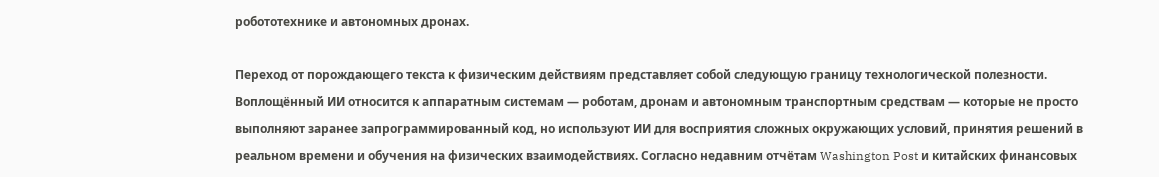робототехнике и автономных дронах.

Переход от порождающего текста к физическим действиям представляет собой следующую границу технологической полезности. Воплощённый ИИ относится к аппаратным системам — роботам, дронам и автономным транспортным средствам — которые не просто выполняют заранее запрограммированный код, но используют ИИ для восприятия сложных окружающих условий, принятия решений в реальном времени и обучения на физических взаимодействиях. Согласно недавним отчётам Washington Post и китайских финансовых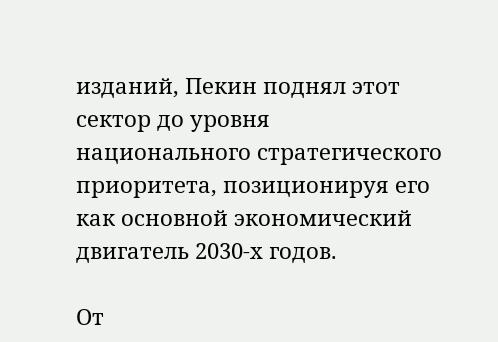изданий, Пекин поднял этот сектор до уровня национального стратегического приоритета, позиционируя его как основной экономический двигатель 2030-х годов.

От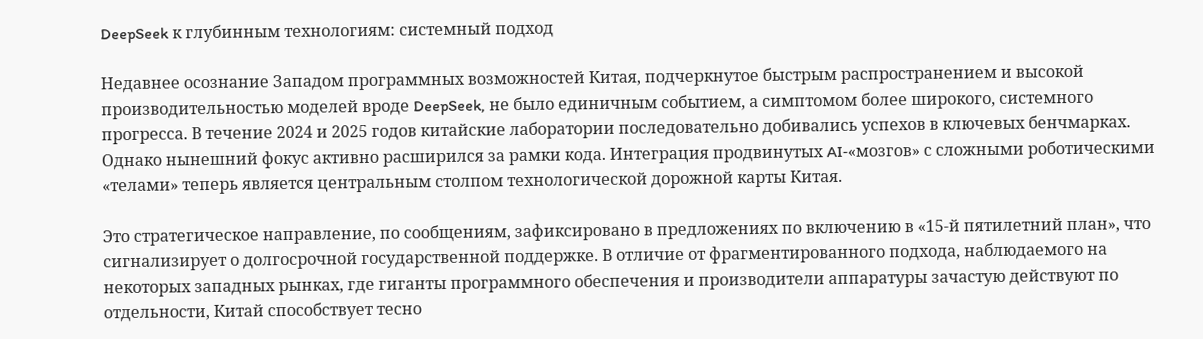DeepSeek к глубинным технологиям: системный подход

Недавнее осознание Западом программных возможностей Китая, подчеркнутое быстрым распространением и высокой производительностью моделей вроде DeepSeek, не было единичным событием, а симптомом более широкого, системного прогресса. В течение 2024 и 2025 годов китайские лаборатории последовательно добивались успехов в ключевых бенчмарках. Однако нынешний фокус активно расширился за рамки кода. Интеграция продвинутых AI‑«мозгов» с сложными роботическими «телами» теперь является центральным столпом технологической дорожной карты Китая.

Это стратегическое направление, по сообщениям, зафиксировано в предложениях по включению в «15-й пятилетний план», что сигнализирует о долгосрочной государственной поддержке. В отличие от фрагментированного подхода, наблюдаемого на некоторых западных рынках, где гиганты программного обеспечения и производители аппаратуры зачастую действуют по отдельности, Китай способствует тесно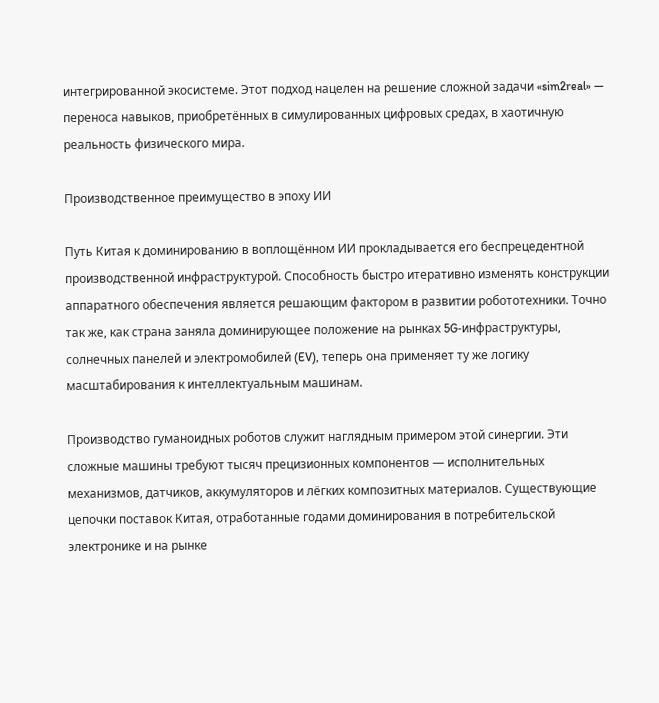интегрированной экосистеме. Этот подход нацелен на решение сложной задачи «sim2real» — переноса навыков, приобретённых в симулированных цифровых средах, в хаотичную реальность физического мира.

Производственное преимущество в эпоху ИИ

Путь Китая к доминированию в воплощённом ИИ прокладывается его беспрецедентной производственной инфраструктурой. Способность быстро итеративно изменять конструкции аппаратного обеспечения является решающим фактором в развитии робототехники. Точно так же, как страна заняла доминирующее положение на рынках 5G‑инфраструктуры, солнечных панелей и электромобилей (EV), теперь она применяет ту же логику масштабирования к интеллектуальным машинам.

Производство гуманоидных роботов служит наглядным примером этой синергии. Эти сложные машины требуют тысяч прецизионных компонентов — исполнительных механизмов, датчиков, аккумуляторов и лёгких композитных материалов. Существующие цепочки поставок Китая, отработанные годами доминирования в потребительской электронике и на рынке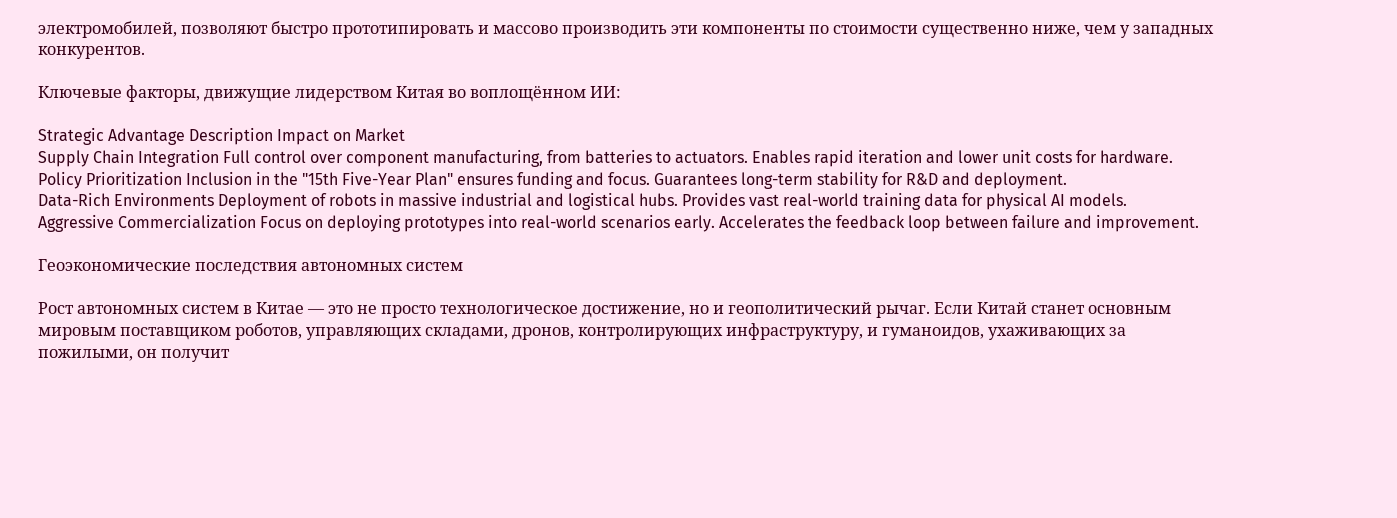электромобилей, позволяют быстро прототипировать и массово производить эти компоненты по стоимости существенно ниже, чем у западных конкурентов.

Ключевые факторы, движущие лидерством Китая во воплощённом ИИ:

Strategic Advantage Description Impact on Market
Supply Chain Integration Full control over component manufacturing, from batteries to actuators. Enables rapid iteration and lower unit costs for hardware.
Policy Prioritization Inclusion in the "15th Five-Year Plan" ensures funding and focus. Guarantees long-term stability for R&D and deployment.
Data-Rich Environments Deployment of robots in massive industrial and logistical hubs. Provides vast real-world training data for physical AI models.
Aggressive Commercialization Focus on deploying prototypes into real-world scenarios early. Accelerates the feedback loop between failure and improvement.

Геоэкономические последствия автономных систем

Рост автономных систем в Китае — это не просто технологическое достижение, но и геополитический рычаг. Если Китай станет основным мировым поставщиком роботов, управляющих складами, дронов, контролирующих инфраструктуру, и гуманоидов, ухаживающих за пожилыми, он получит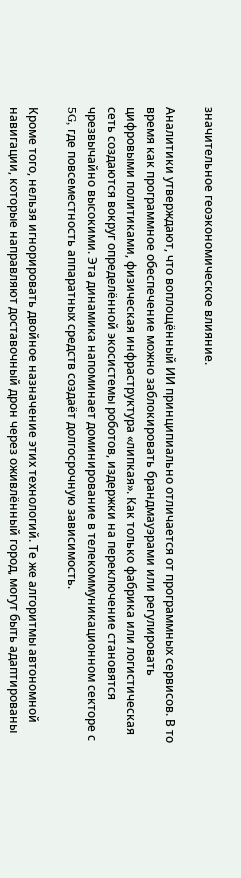значительное геоэкономическое влияние.

Аналитики утверждают, что воплощённый ИИ принципиально отличается от программных сервисов. В то время как программное обеспечение можно заблокировать брандмауэрами или регулировать цифровыми политиками, физическая инфраструктура «липкая». Как только фабрика или логистическая сеть создаются вокруг определённой экосистемы роботов, издержки на переключение становятся чрезвычайно высокими. Эта динамика напоминает доминирование в телекоммуникационном секторе с 5G, где повсеместность аппаратных средств создаёт долгосрочную зависимость.

Кроме того, нельзя игнорировать двойное назначение этих технологий. Те же алгоритмы автономной навигации, которые направляют доставочный дрон через оживлённый город, могут быть адаптированы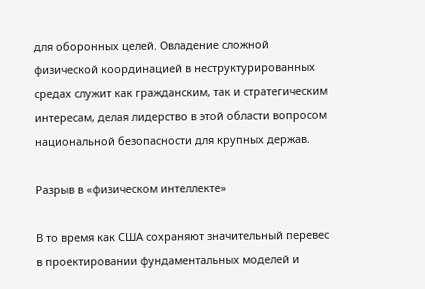для оборонных целей. Овладение сложной физической координацией в неструктурированных средах служит как гражданским, так и стратегическим интересам, делая лидерство в этой области вопросом национальной безопасности для крупных держав.

Разрыв в «физическом интеллекте»

В то время как США сохраняют значительный перевес в проектировании фундаментальных моделей и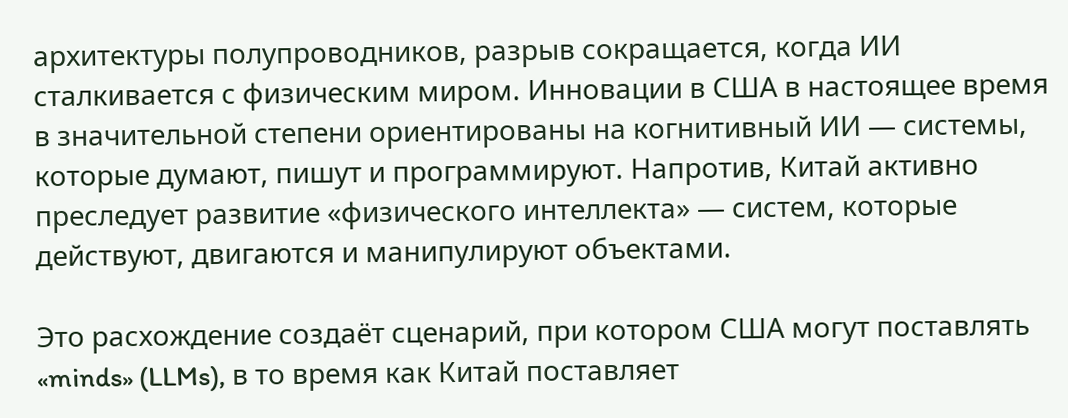архитектуры полупроводников, разрыв сокращается, когда ИИ сталкивается с физическим миром. Инновации в США в настоящее время в значительной степени ориентированы на когнитивный ИИ — системы, которые думают, пишут и программируют. Напротив, Китай активно преследует развитие «физического интеллекта» — систем, которые действуют, двигаются и манипулируют объектами.

Это расхождение создаёт сценарий, при котором США могут поставлять «minds» (LLMs), в то время как Китай поставляет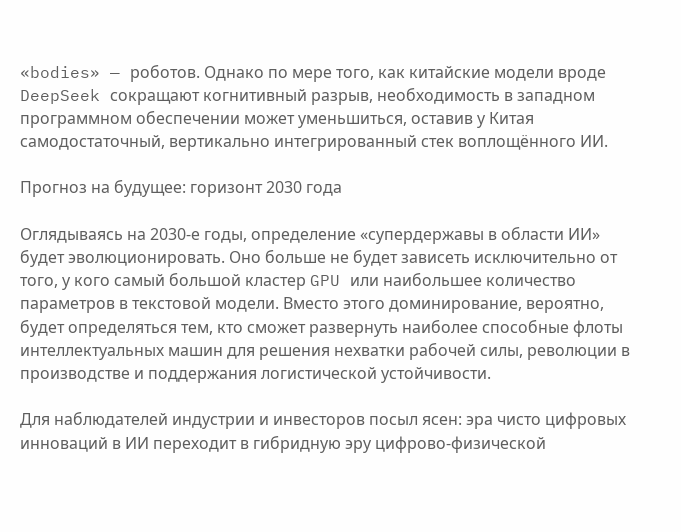«bodies» — роботов. Однако по мере того, как китайские модели вроде DeepSeek сокращают когнитивный разрыв, необходимость в западном программном обеспечении может уменьшиться, оставив у Китая самодостаточный, вертикально интегрированный стек воплощённого ИИ.

Прогноз на будущее: горизонт 2030 года

Оглядываясь на 2030‑е годы, определение «супердержавы в области ИИ» будет эволюционировать. Оно больше не будет зависеть исключительно от того, у кого самый большой кластер GPU или наибольшее количество параметров в текстовой модели. Вместо этого доминирование, вероятно, будет определяться тем, кто сможет развернуть наиболее способные флоты интеллектуальных машин для решения нехватки рабочей силы, революции в производстве и поддержания логистической устойчивости.

Для наблюдателей индустрии и инвесторов посыл ясен: эра чисто цифровых инноваций в ИИ переходит в гибридную эру цифрово‑физической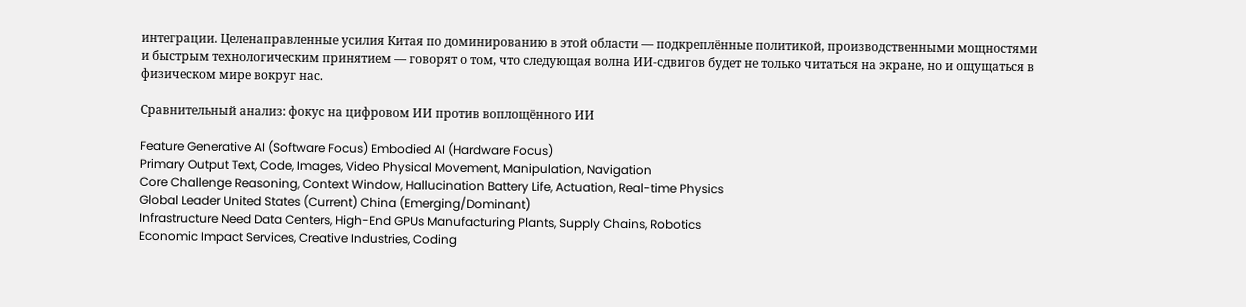интеграции. Целенаправленные усилия Китая по доминированию в этой области — подкреплённые политикой, производственными мощностями и быстрым технологическим принятием — говорят о том, что следующая волна ИИ‑сдвигов будет не только читаться на экране, но и ощущаться в физическом мире вокруг нас.

Сравнительный анализ: фокус на цифровом ИИ против воплощённого ИИ

Feature Generative AI (Software Focus) Embodied AI (Hardware Focus)
Primary Output Text, Code, Images, Video Physical Movement, Manipulation, Navigation
Core Challenge Reasoning, Context Window, Hallucination Battery Life, Actuation, Real-time Physics
Global Leader United States (Current) China (Emerging/Dominant)
Infrastructure Need Data Centers, High-End GPUs Manufacturing Plants, Supply Chains, Robotics
Economic Impact Services, Creative Industries, Coding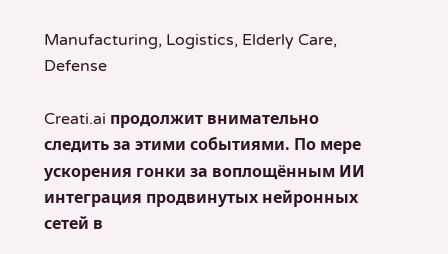Manufacturing, Logistics, Elderly Care, Defense

Creati.ai продолжит внимательно следить за этими событиями. По мере ускорения гонки за воплощённым ИИ интеграция продвинутых нейронных сетей в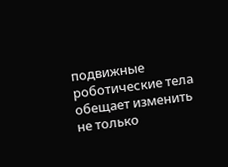подвижные роботические тела обещает изменить не только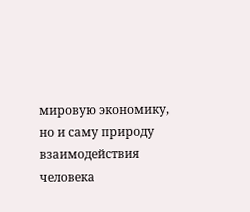мировую экономику, но и саму природу взаимодействия человека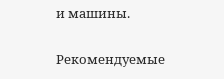и машины.

Рекомендуемые